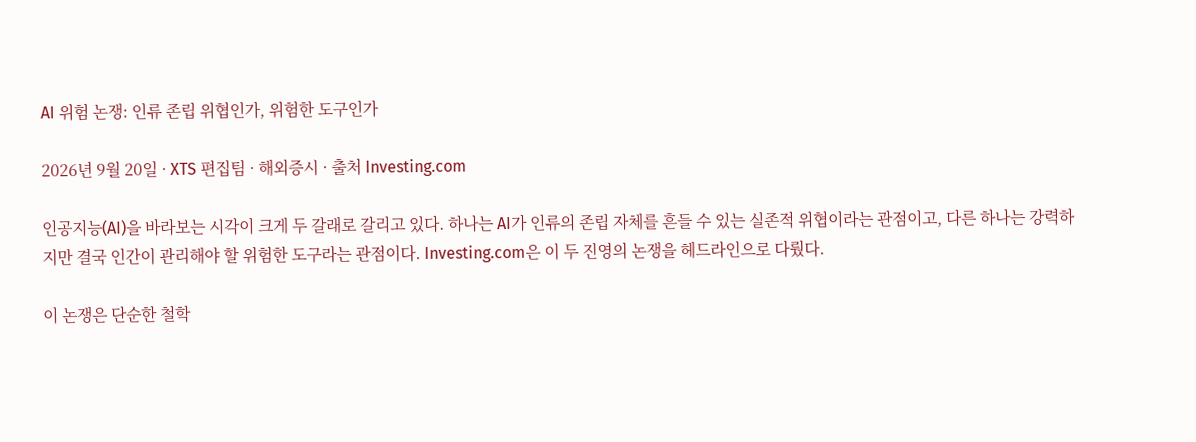AI 위험 논쟁: 인류 존립 위협인가, 위험한 도구인가

2026년 9월 20일 · XTS 편집팀 · 해외증시 · 출처 Investing.com

인공지능(AI)을 바라보는 시각이 크게 두 갈래로 갈리고 있다. 하나는 AI가 인류의 존립 자체를 흔들 수 있는 실존적 위협이라는 관점이고, 다른 하나는 강력하지만 결국 인간이 관리해야 할 위험한 도구라는 관점이다. Investing.com은 이 두 진영의 논쟁을 헤드라인으로 다뤘다.

이 논쟁은 단순한 철학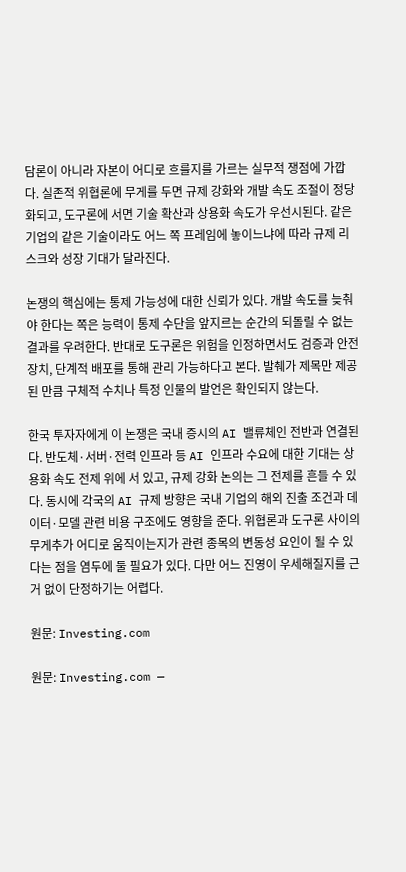담론이 아니라 자본이 어디로 흐를지를 가르는 실무적 쟁점에 가깝다. 실존적 위협론에 무게를 두면 규제 강화와 개발 속도 조절이 정당화되고, 도구론에 서면 기술 확산과 상용화 속도가 우선시된다. 같은 기업의 같은 기술이라도 어느 쪽 프레임에 놓이느냐에 따라 규제 리스크와 성장 기대가 달라진다.

논쟁의 핵심에는 통제 가능성에 대한 신뢰가 있다. 개발 속도를 늦춰야 한다는 쪽은 능력이 통제 수단을 앞지르는 순간의 되돌릴 수 없는 결과를 우려한다. 반대로 도구론은 위험을 인정하면서도 검증과 안전장치, 단계적 배포를 통해 관리 가능하다고 본다. 발췌가 제목만 제공된 만큼 구체적 수치나 특정 인물의 발언은 확인되지 않는다.

한국 투자자에게 이 논쟁은 국내 증시의 AI 밸류체인 전반과 연결된다. 반도체·서버·전력 인프라 등 AI 인프라 수요에 대한 기대는 상용화 속도 전제 위에 서 있고, 규제 강화 논의는 그 전제를 흔들 수 있다. 동시에 각국의 AI 규제 방향은 국내 기업의 해외 진출 조건과 데이터·모델 관련 비용 구조에도 영향을 준다. 위협론과 도구론 사이의 무게추가 어디로 움직이는지가 관련 종목의 변동성 요인이 될 수 있다는 점을 염두에 둘 필요가 있다. 다만 어느 진영이 우세해질지를 근거 없이 단정하기는 어렵다.

원문: Investing.com

원문: Investing.com —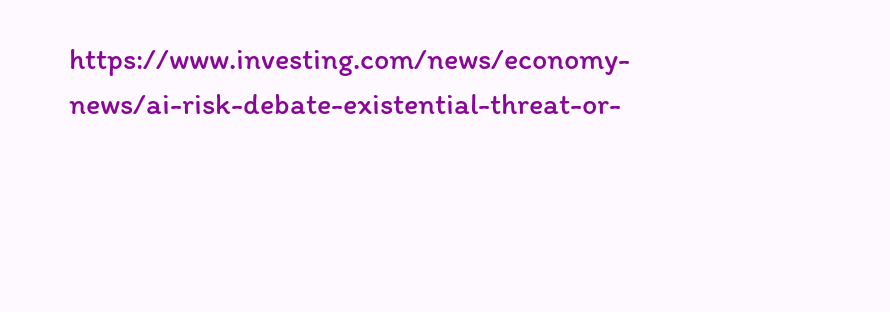https://www.investing.com/news/economy-news/ai-risk-debate-existential-threat-or-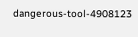dangerous-tool-4908123